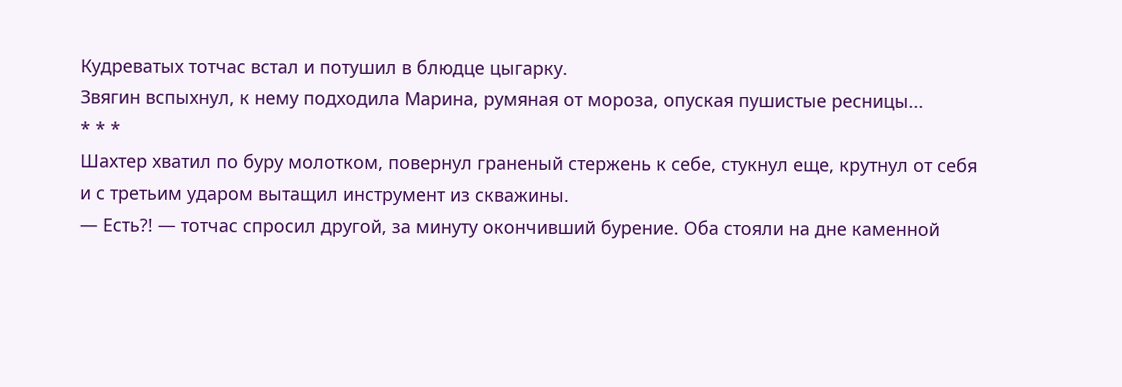Кудреватых тотчас встал и потушил в блюдце цыгарку.
Звягин вспыхнул, к нему подходила Марина, румяная от мороза, опуская пушистые ресницы...
* * *
Шахтер хватил по буру молотком, повернул граненый стержень к себе, стукнул еще, крутнул от себя и с третьим ударом вытащил инструмент из скважины.
— Есть?! — тотчас спросил другой, за минуту окончивший бурение. Оба стояли на дне каменной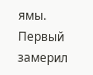ямы.
Первый замерил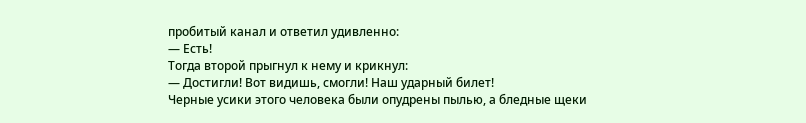пробитый канал и ответил удивленно:
— Есть!
Тогда второй прыгнул к нему и крикнул:
— Достигли! Вот видишь, смогли! Наш ударный билет!
Черные усики этого человека были опудрены пылью, а бледные щеки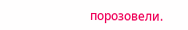порозовели.